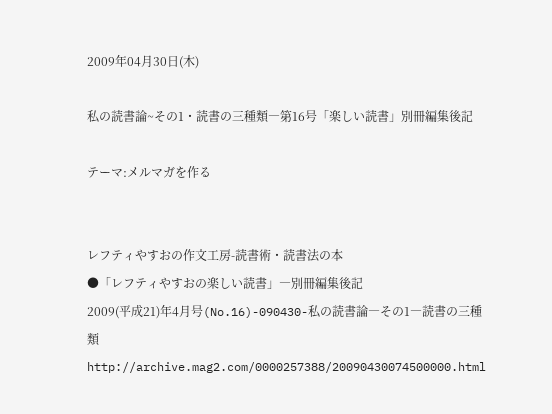2009年04月30日(木)

私の読書論~その1・読書の三種類―第16号「楽しい読書」別冊編集後記

テーマ:メルマガを作る


レフティやすおの作文工房-読書術・読書法の本
●「レフティやすおの楽しい読書」―別冊編集後記
2009(平成21)年4月号(No.16)-090430-私の読書論―その1―読書の三種類
http://archive.mag2.com/0000257388/20090430074500000.html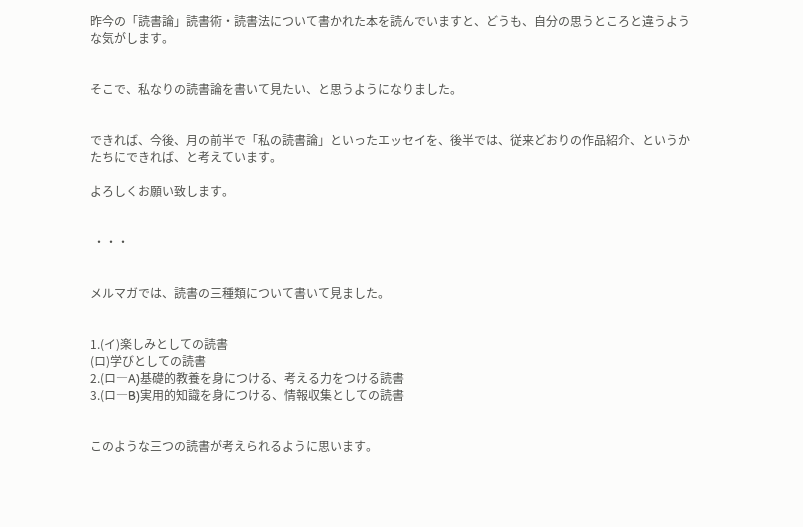昨今の「読書論」読書術・読書法について書かれた本を読んでいますと、どうも、自分の思うところと違うような気がします。


そこで、私なりの読書論を書いて見たい、と思うようになりました。


できれば、今後、月の前半で「私の読書論」といったエッセイを、後半では、従来どおりの作品紹介、というかたちにできれば、と考えています。

よろしくお願い致します。


 ・・・


メルマガでは、読書の三種類について書いて見ました。


1.(イ)楽しみとしての読書
(ロ)学びとしての読書
2.(ロ―A)基礎的教養を身につける、考える力をつける読書
3.(ロ―B)実用的知識を身につける、情報収集としての読書


このような三つの読書が考えられるように思います。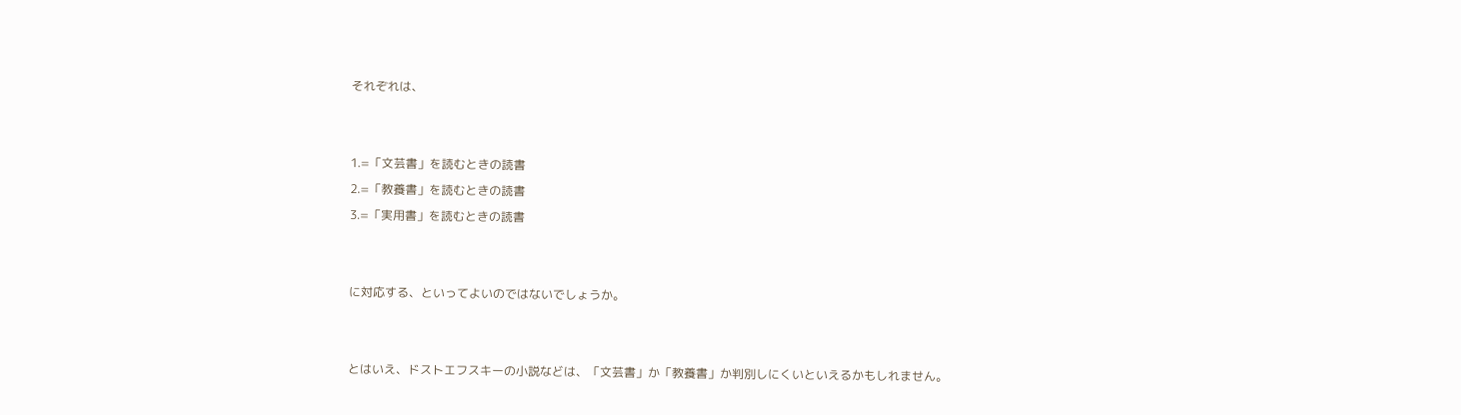それぞれは、


1.=「文芸書」を読むときの読書
2.=「教養書」を読むときの読書
3.=「実用書」を読むときの読書


に対応する、といってよいのではないでしょうか。


とはいえ、ドストエフスキーの小説などは、「文芸書」か「教養書」か判別しにくいといえるかもしれません。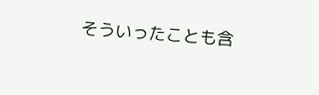そういったことも含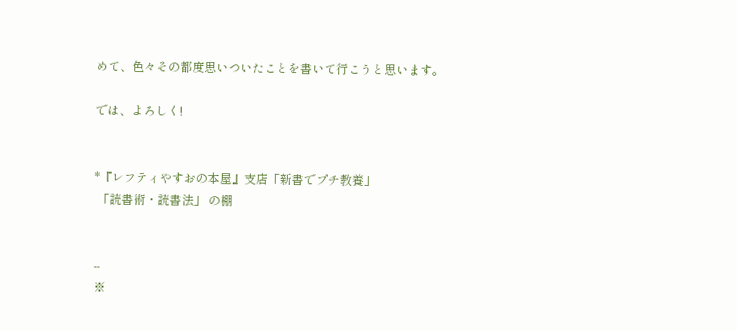めて、色々その都度思いついたことを書いて行こうと思います。

では、よろしく!


*『レフティやすおの本屋』支店「新書でプチ教養」
 「読書術・読書法」 の棚


--
※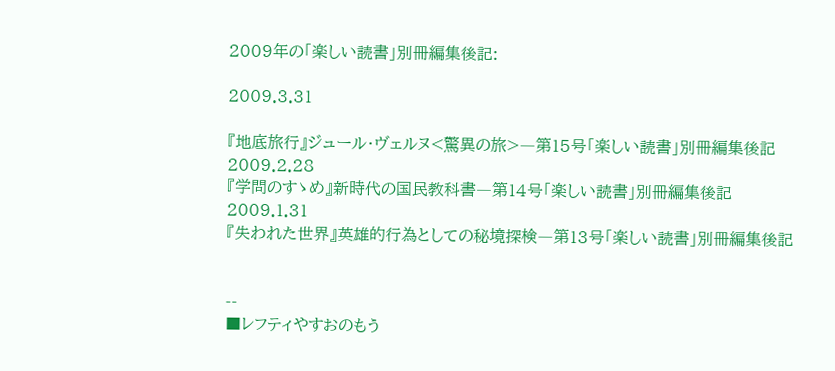2009年の「楽しい読書」別冊編集後記:

2009.3.31

『地底旅行』ジュール・ヴェルヌ<驚異の旅>―第15号「楽しい読書」別冊編集後記
2009.2.28
『学問のすゝめ』新時代の国民教科書―第14号「楽しい読書」別冊編集後記
2009.1.31
『失われた世界』英雄的行為としての秘境探検―第13号「楽しい読書」別冊編集後記


--
■レフティやすおのもう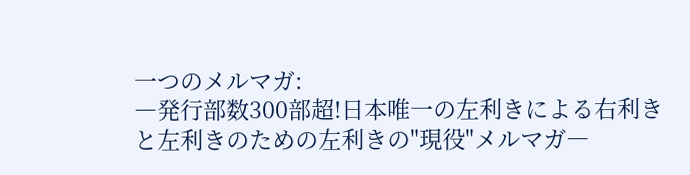一つのメルマガ:
―発行部数300部超!日本唯一の左利きによる右利きと左利きのための左利きの"現役"メルマガ―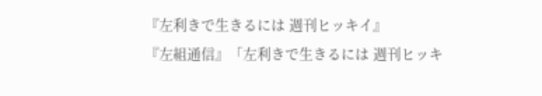『左利きで生きるには 週刊ヒッキイ』
『左組通信』「左利きで生きるには 週刊ヒッキ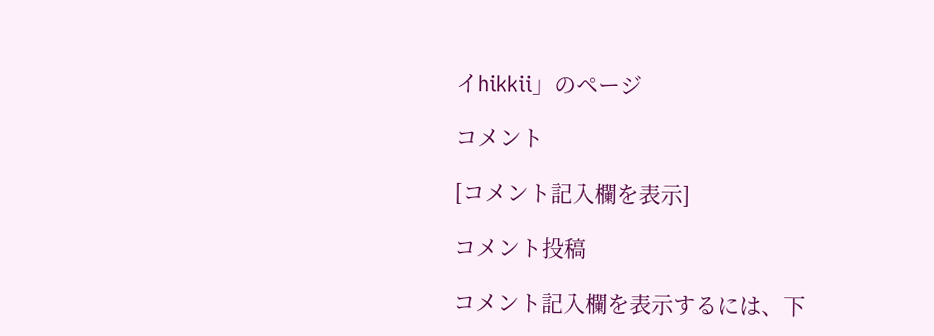イhikkii」のページ

コメント

[コメント記入欄を表示]

コメント投稿

コメント記入欄を表示するには、下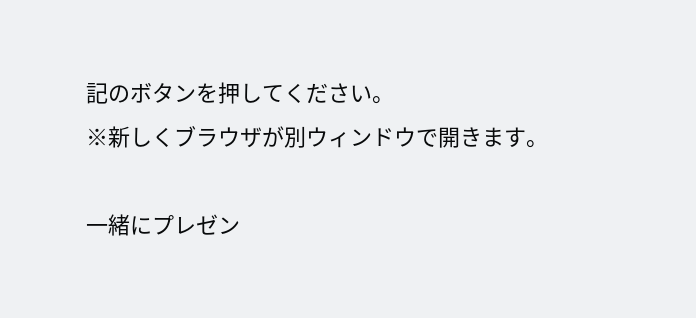記のボタンを押してください。
※新しくブラウザが別ウィンドウで開きます。

一緒にプレゼン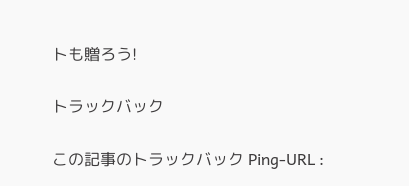トも贈ろう!

トラックバック

この記事のトラックバック Ping-URL :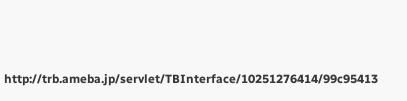http://trb.ameba.jp/servlet/TBInterface/10251276414/99c95413